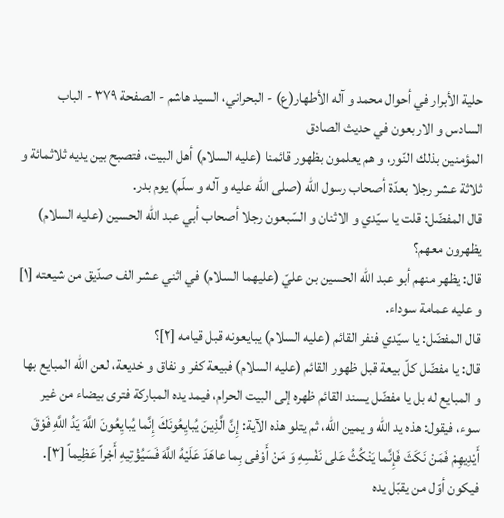حلية الأبرار في أحوال محمد و آله الأطهار(ع) - البحراني، السيد هاشم - الصفحة ٣٧٩ - الباب السادس و الاربعون في حديث الصادق
المؤمنين بذلك النّور، و هم يعلمون بظهور قائمنا (عليه السلام) أهل البيت، فتصبح بين يديه ثلاثمائة و ثلاثة عشر رجلا بعدّة أصحاب رسول اللّه (صلى اللّه عليه و آله و سلّم) يوم بدر.
قال المفضّل: قلت يا سيّدي و الاثنان و السّبعون رجلا أصحاب أبي عبد اللّه الحسين (عليه السلام) يظهرون معهم؟
قال: يظهر منهم أبو عبد اللّه الحسين بن عليّ (عليهما السلام) في اثني عشر الف صدّيق من شيعته [١] و عليه عمامة سوداء.
قال المفضّل: يا سيّدي فنفر القائم (عليه السلام) يبايعونه قبل قيامه [٢]؟
قال: يا مفضّل كلّ بيعة قبل ظهور القائم (عليه السلام) فبيعة كفر و نفاق و خديعة، لعن اللّه المبايع بها و المبايع له بل يا مفضّل يسند القائم ظهره إلى البيت الحرام، فيمد يده المباركة فترى بيضاء من غير سوء، فيقول: هذه يد اللّه و يمين اللّه، ثم يتلو هذه الآية: إِنَّ الَّذِينَ يُبايِعُونَكَ إِنَّما يُبايِعُونَ اللَّهَ يَدُ اللَّهِ فَوْقَ أَيْدِيهِمْ فَمَنْ نَكَثَ فَإِنَّما يَنْكُثُ عَلى نَفْسِهِ وَ مَنْ أَوْفى بِما عاهَدَ عَلَيْهُ اللَّهَ فَسَيُؤْتِيهِ أَجْراً عَظِيماً [٣].
فيكون أوّل من يقبّل يده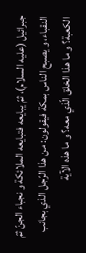جبرائيل (عليه السلام)، ثمّ يبايعه فتبايعه الملائكة و نجباء الجنّ ثمّ النقباء، و يصبح الناس بمكة فيقولون: من هذا الرّجل الذي بجانب الكعبة؟ و ما هذا الخلق الّذي معه؟ و ما هذه الآية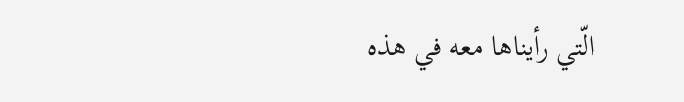الّتي رأيناها معه في هذه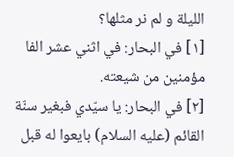الليلة و لم نر مثلها؟
[١] في البحار: في اثني عشر الفا مؤمنين من شيعته.
[٢] في البحار: يا سيّدي فبغير سنّة القائم (عليه السلام) بايعوا له قبل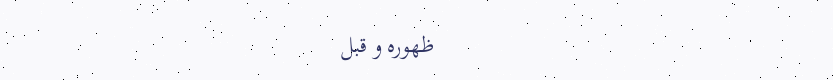ظهوره و قبل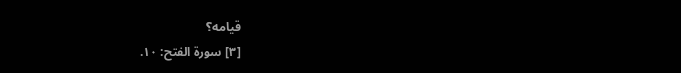قيامه؟
[٣] سورة الفتح: ١٠.